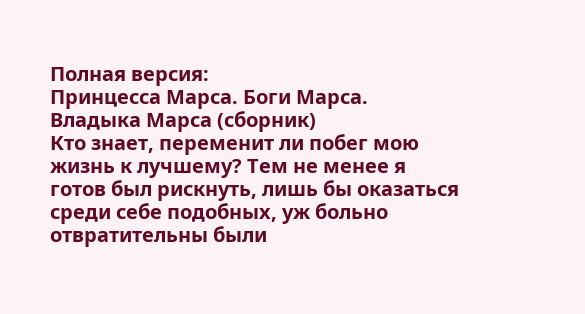Полная версия:
Принцесса Марса. Боги Марса. Владыка Марса (сборник)
Кто знает, переменит ли побег мою жизнь к лучшему? Тем не менее я готов был рискнуть, лишь бы оказаться среди себе подобных, уж больно отвратительны были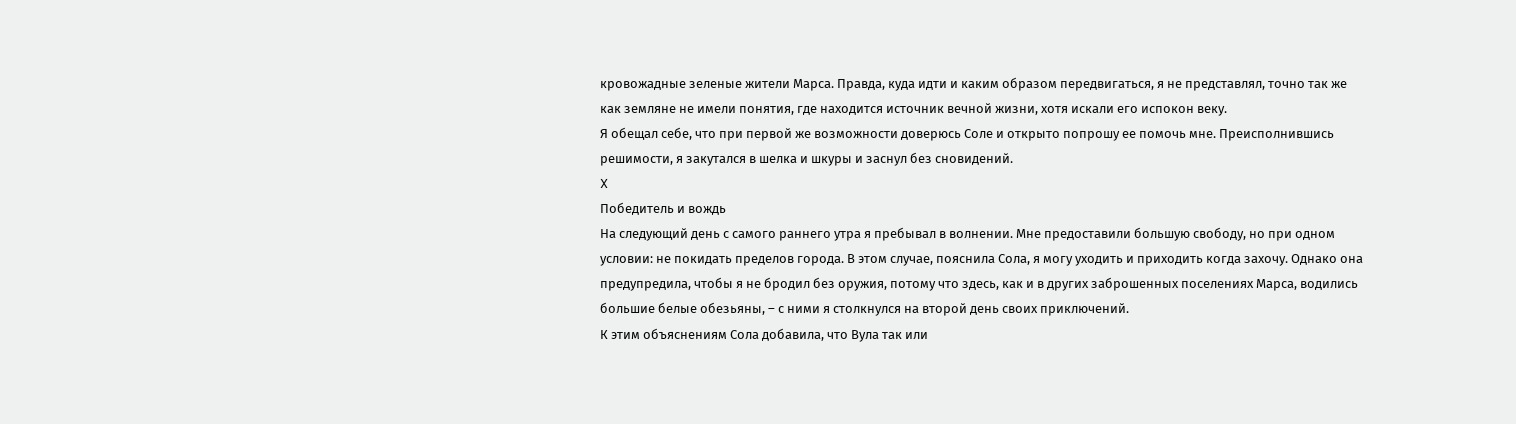кровожадные зеленые жители Марса. Правда, куда идти и каким образом передвигаться, я не представлял, точно так же как земляне не имели понятия, где находится источник вечной жизни, хотя искали его испокон веку.
Я обещал себе, что при первой же возможности доверюсь Соле и открыто попрошу ее помочь мне. Преисполнившись решимости, я закутался в шелка и шкуры и заснул без сновидений.
X
Победитель и вождь
На следующий день с самого раннего утра я пребывал в волнении. Мне предоставили большую свободу, но при одном условии: не покидать пределов города. В этом случае, пояснила Сола, я могу уходить и приходить когда захочу. Однако она предупредила, чтобы я не бродил без оружия, потому что здесь, как и в других заброшенных поселениях Марса, водились большие белые обезьяны, – с ними я столкнулся на второй день своих приключений.
К этим объяснениям Сола добавила, что Вула так или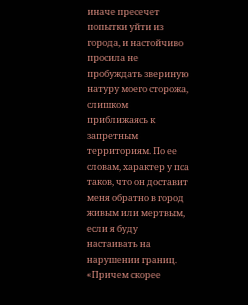иначе пресечет попытки уйти из города, и настойчиво просила не пробуждать звериную натуру моего сторожа, слишком приближаясь к запретным территориям. По ее словам, характер у пса таков, что он доставит меня обратно в город живым или мертвым, если я буду настаивать на нарушении границ. «Причем скорее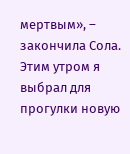мертвым», – закончила Сола.
Этим утром я выбрал для прогулки новую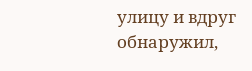улицу и вдруг обнаружил,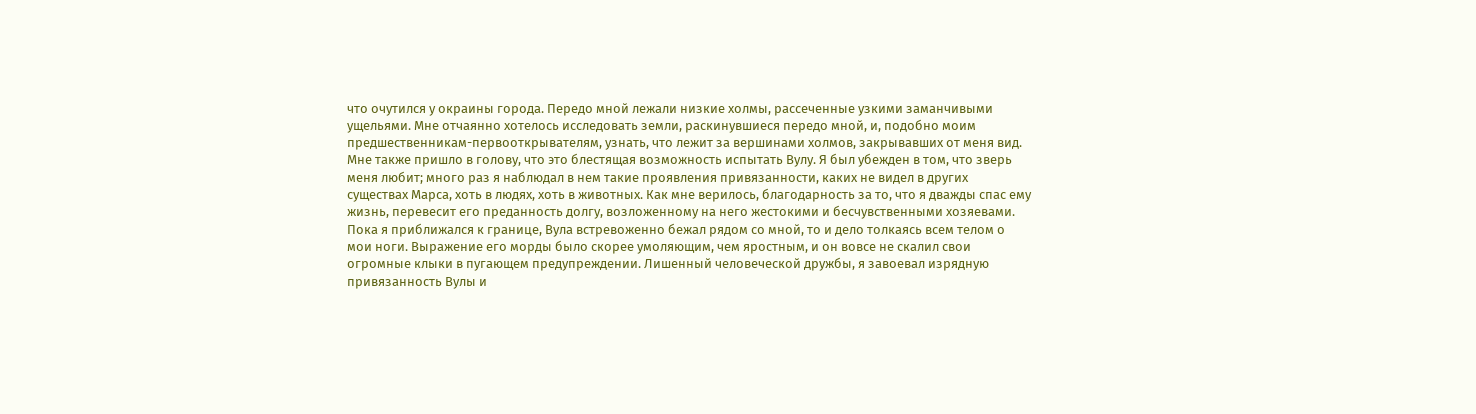что очутился у окраины города. Передо мной лежали низкие холмы, рассеченные узкими заманчивыми ущельями. Мне отчаянно хотелось исследовать земли, раскинувшиеся передо мной, и, подобно моим предшественникам-первооткрывателям, узнать, что лежит за вершинами холмов, закрывавших от меня вид.
Мне также пришло в голову, что это блестящая возможность испытать Вулу. Я был убежден в том, что зверь меня любит; много раз я наблюдал в нем такие проявления привязанности, каких не видел в других существах Марса, хоть в людях, хоть в животных. Как мне верилось, благодарность за то, что я дважды спас ему жизнь, перевесит его преданность долгу, возложенному на него жестокими и бесчувственными хозяевами.
Пока я приближался к границе, Вула встревоженно бежал рядом со мной, то и дело толкаясь всем телом о мои ноги. Выражение его морды было скорее умоляющим, чем яростным, и он вовсе не скалил свои огромные клыки в пугающем предупреждении. Лишенный человеческой дружбы, я завоевал изрядную привязанность Вулы и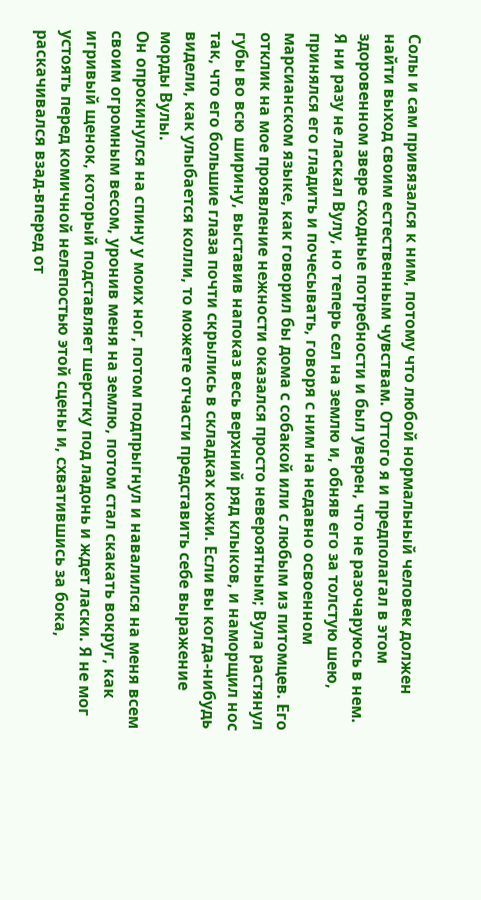Солы и сам привязался к ним, потому что любой нормальный человек должен найти выход своим естественным чувствам. Оттого я и предполагал в этом здоровенном звере сходные потребности и был уверен, что не разочаруюсь в нем.
Я ни разу не ласкал Вулу, но теперь сел на землю и, обняв его за толстую шею, принялся его гладить и почесывать, говоря с ним на недавно освоенном марсианском языке, как говорил бы дома с собакой или с любым из питомцев. Его отклик на мое проявление нежности оказался просто невероятным; Вула растянул губы во всю ширину, выставив напоказ весь верхний ряд клыков, и наморщил нос так, что его большие глаза почти скрылись в складках кожи. Если вы когда-нибудь видели, как улыбается колли, то можете отчасти представить себе выражение морды Вулы.
Он опрокинулся на спину у моих ног, потом подпрыгнул и навалился на меня всем своим огромным весом, уронив меня на землю, потом стал скакать вокруг, как игривый щенок, который подставляет шерстку под ладонь и ждет ласки. Я не мог устоять перед комичной нелепостью этой сцены и, схватившись за бока, раскачивался взад-вперед от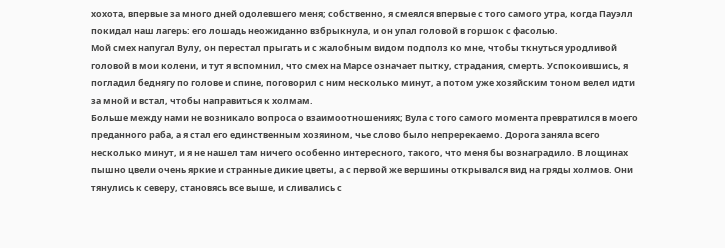хохота, впервые за много дней одолевшего меня; собственно, я смеялся впервые с того самого утра, когда Пауэлл покидал наш лагерь: его лошадь неожиданно взбрыкнула, и он упал головой в горшок с фасолью.
Мой смех напугал Вулу, он перестал прыгать и с жалобным видом подполз ко мне, чтобы ткнуться уродливой головой в мои колени, и тут я вспомнил, что смех на Марсе означает пытку, страдания, смерть. Успокоившись, я погладил беднягу по голове и спине, поговорил с ним несколько минут, а потом уже хозяйским тоном велел идти за мной и встал, чтобы направиться к холмам.
Больше между нами не возникало вопроса о взаимоотношениях; Вула с того самого момента превратился в моего преданного раба, а я стал его единственным хозяином, чье слово было непререкаемо. Дорога заняла всего несколько минут, и я не нашел там ничего особенно интересного, такого, что меня бы вознаградило. В лощинах пышно цвели очень яркие и странные дикие цветы, а с первой же вершины открывался вид на гряды холмов. Они тянулись к северу, становясь все выше, и сливались с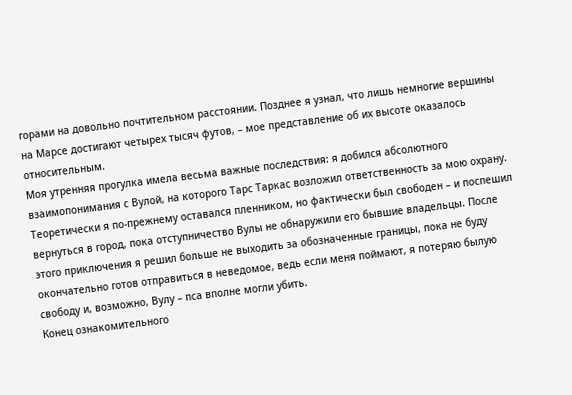горами на довольно почтительном расстоянии. Позднее я узнал, что лишь немногие вершины на Марсе достигают четырех тысяч футов, – мое представление об их высоте оказалось относительным.
Моя утренняя прогулка имела весьма важные последствия: я добился абсолютного взаимопонимания с Вулой, на которого Тарс Таркас возложил ответственность за мою охрану. Теоретически я по-прежнему оставался пленником, но фактически был свободен – и поспешил вернуться в город, пока отступничество Вулы не обнаружили его бывшие владельцы. После этого приключения я решил больше не выходить за обозначенные границы, пока не буду окончательно готов отправиться в неведомое, ведь если меня поймают, я потеряю былую свободу и, возможно, Вулу – пса вполне могли убить.
Конец ознакомительного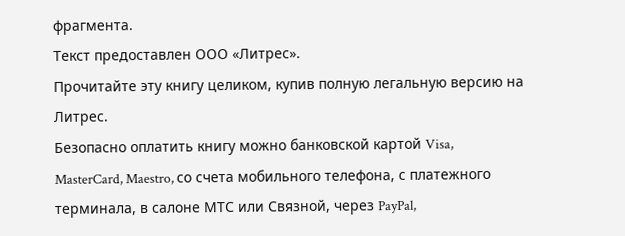фрагмента.
Текст предоставлен ООО «Литрес».
Прочитайте эту книгу целиком, купив полную легальную версию на Литрес.
Безопасно оплатить книгу можно банковской картой Visa, MasterCard, Maestro, со счета мобильного телефона, с платежного терминала, в салоне МТС или Связной, через PayPal,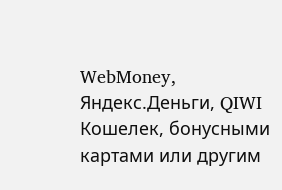WebMoney, Яндекс.Деньги, QIWI Кошелек, бонусными картами или другим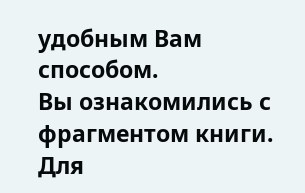удобным Вам способом.
Вы ознакомились с фрагментом книги.
Для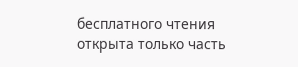бесплатного чтения открыта только часть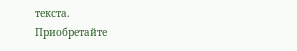текста.
Приобретайте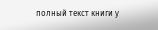полный текст книги у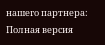нашего партнера:
Полная версия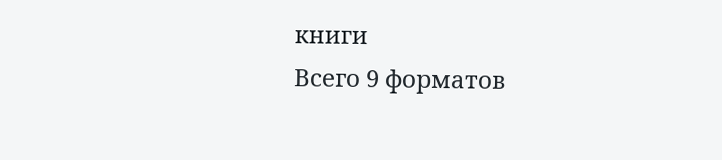книги
Всего 9 форматов